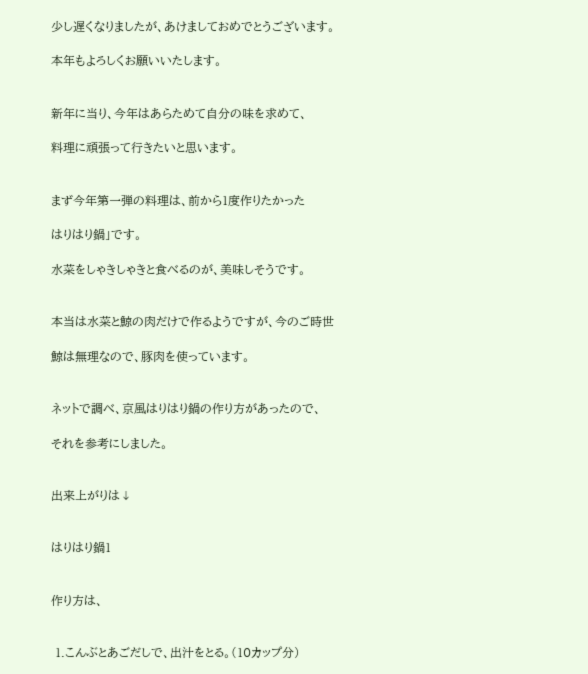少し遅くなりましたが、あけましておめでとうございます。

本年もよろしくお願いいたします。


新年に当り、今年はあらためて自分の味を求めて、

料理に頑張って行きたいと思います。


まず今年第一弾の料理は、前から1度作りたかった

はりはり鍋」です。

水菜をしゃきしゃきと食べるのが、美味しそうです。


本当は水菜と鯨の肉だけで作るようですが、今のご時世

鯨は無理なので、豚肉を使っています。


ネットで調べ、京風はりはり鍋の作り方があったので、

それを参考にしました。


出来上がりは↓


はりはり鍋1


作り方は、


 1.こんぶとあごだしで、出汁をとる。(10カップ分)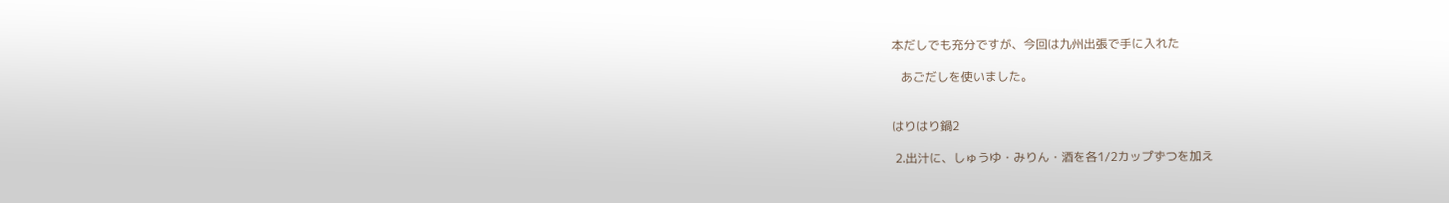本だしでも充分ですが、今回は九州出張で手に入れた

   あごだしを使いました。


はりはり鍋2

 2.出汁に、しゅうゆ・みりん・酒を各1/2カップずつを加え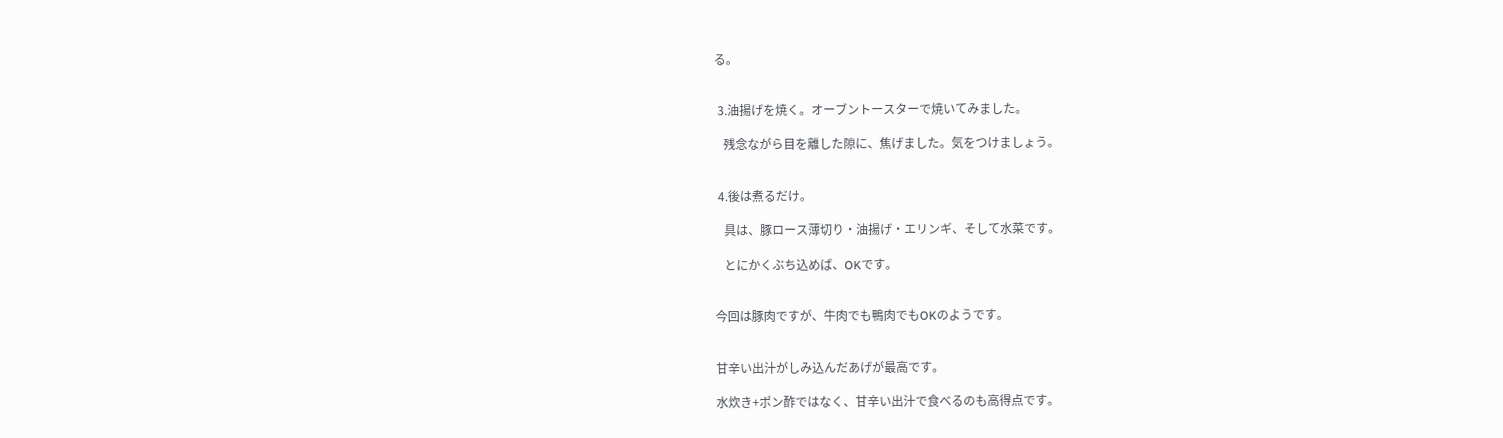る。


 3.油揚げを焼く。オーブントースターで焼いてみました。

   残念ながら目を離した隙に、焦げました。気をつけましょう。


 4.後は煮るだけ。

   具は、豚ロース薄切り・油揚げ・エリンギ、そして水菜です。

   とにかくぶち込めば、OKです。


今回は豚肉ですが、牛肉でも鴨肉でもOKのようです。


甘辛い出汁がしみ込んだあげが最高です。

水炊き+ポン酢ではなく、甘辛い出汁で食べるのも高得点です。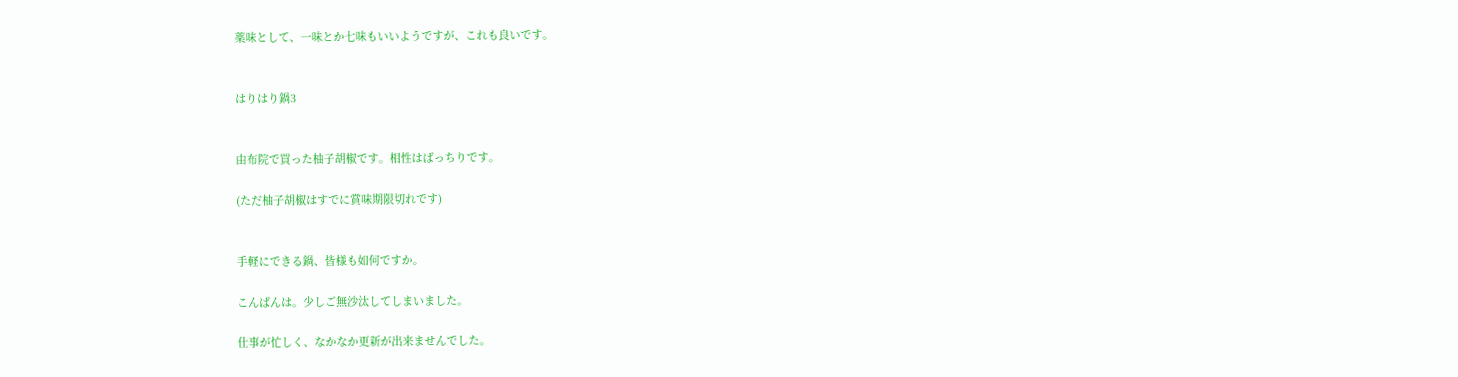薬味として、一味とか七味もいいようですが、これも良いです。


はりはり鍋3


由布院で買った柚子胡椒です。相性はばっちりです。

(ただ柚子胡椒はすでに賞味期限切れです)


手軽にできる鍋、皆様も如何ですか。

こんばんは。少しご無沙汰してしまいました。

仕事が忙しく、なかなか更新が出来ませんでした。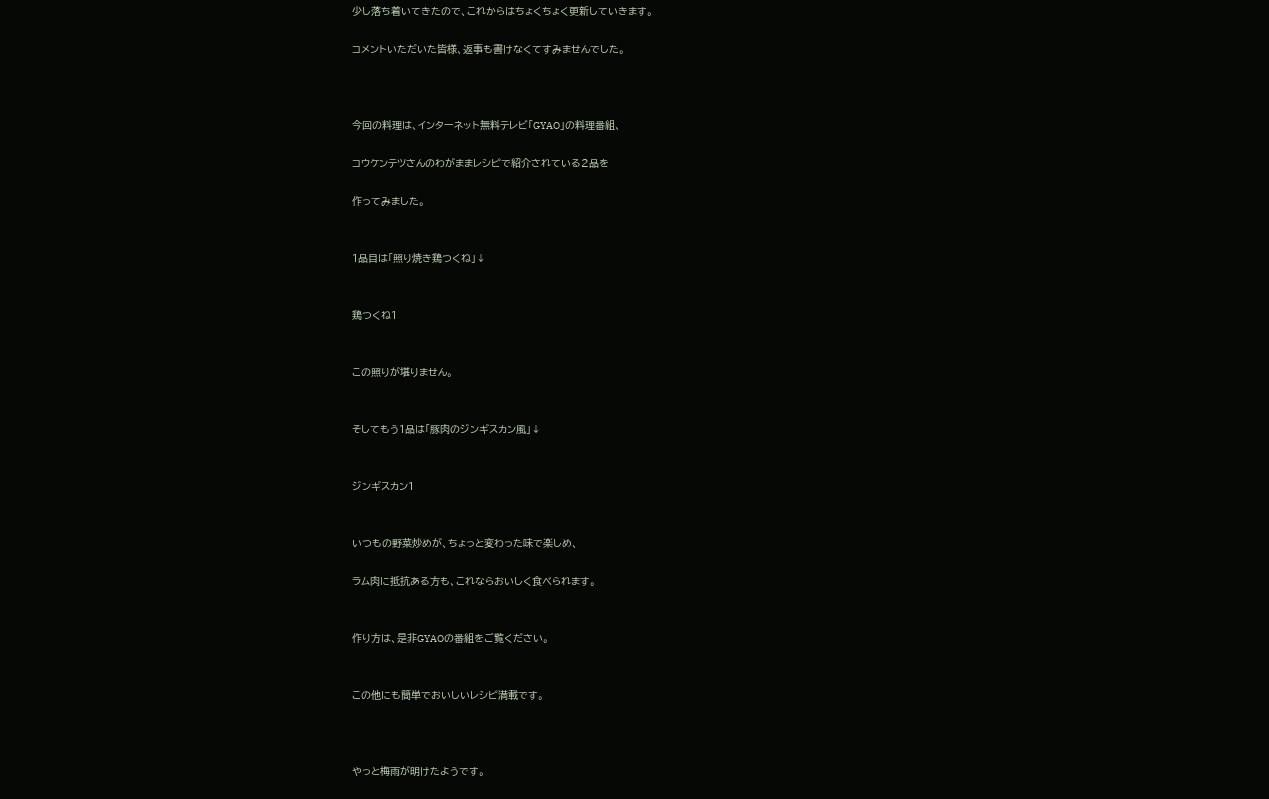少し落ち着いてきたので、これからはちょくちょく更新していきます。

コメントいただいた皆様、返事も書けなくてすみませんでした。



今回の料理は、インターネット無料テレビ「GYAO」の料理番組、

コウケンテツさんのわがままレシピで紹介されている2品を

作ってみました。


1品目は「照り焼き鶏つくね」↓


鶏つくね1


この照りが堪りません。


そしてもう1品は「豚肉のジンギスカン風」↓


ジンギスカン1


いつもの野菜炒めが、ちょっと変わった味で楽しめ、

ラム肉に抵抗ある方も、これならおいしく食べられます。


作り方は、是非GYAOの番組をご覧ください。


この他にも簡単でおいしいレシピ満載です。



やっと梅雨が明けたようです。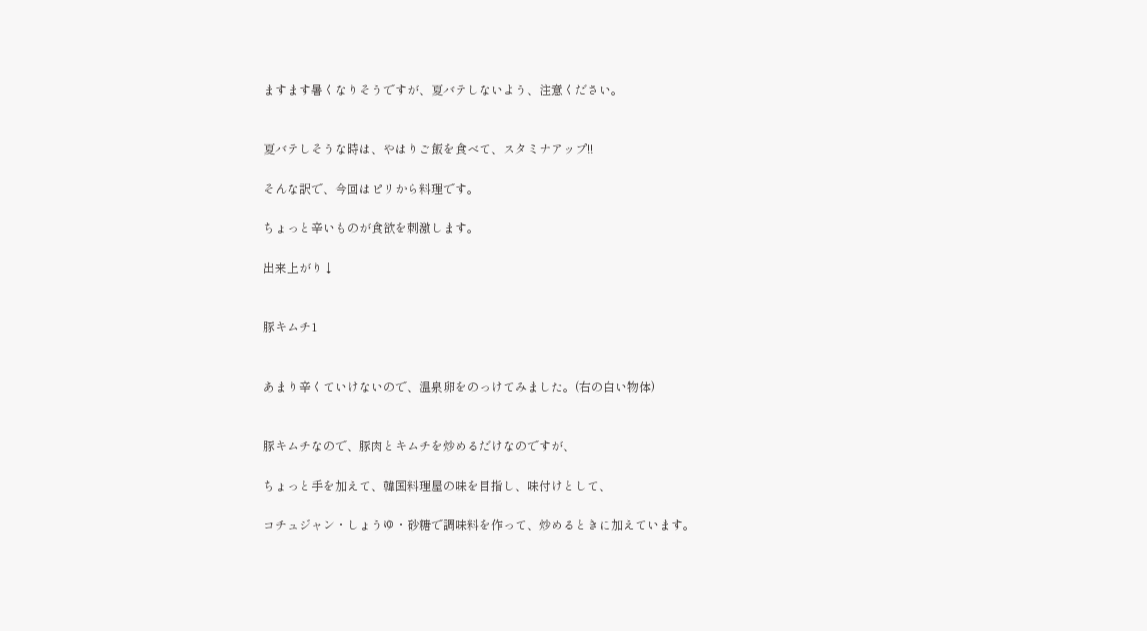ますます暑くなりそうですが、夏バテしないよう、注意ください。


夏バテしそうな時は、やはりご飯を食べて、スタミナアップ!!

そんな訳で、今回はピリから料理です。

ちょっと辛いものが食欲を刺激します。

出来上がり↓


豚キムチ1


あまり辛くていけないので、温泉卵をのっけてみました。(右の白い物体)


豚キムチなので、豚肉とキムチを炒めるだけなのですが、

ちょっと手を加えて、韓国料理屋の味を目指し、味付けとして、

コチュジャン・しょうゆ・砂糖で調味料を作って、炒めるときに加えています。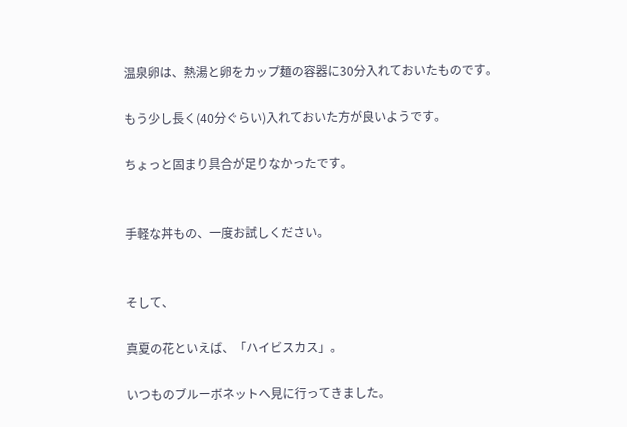温泉卵は、熱湯と卵をカップ麺の容器に30分入れておいたものです。

もう少し長く(40分ぐらい)入れておいた方が良いようです。

ちょっと固まり具合が足りなかったです。


手軽な丼もの、一度お試しください。


そして、

真夏の花といえば、「ハイビスカス」。

いつものブルーボネットへ見に行ってきました。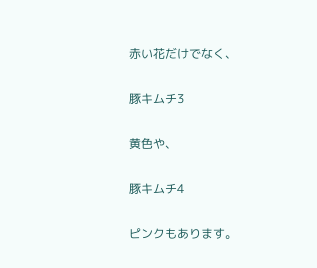赤い花だけでなく、


豚キムチ3


黄色や、


豚キムチ4


ピンクもあります。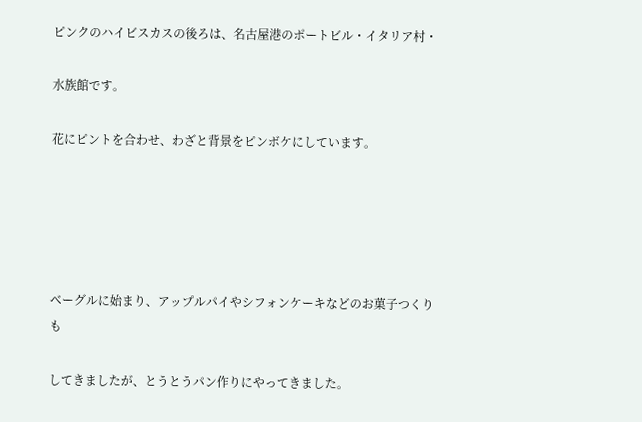ピンクのハイビスカスの後ろは、名古屋港のポートビル・イタリア村・

水族館です。

花にピントを合わせ、わざと背景をピンボケにしています。





ベーグルに始まり、アップルパイやシフォンケーキなどのお菓子つくりも

してきましたが、とうとうパン作りにやってきました。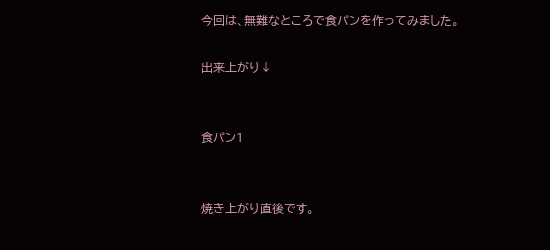今回は、無難なところで食パンを作ってみました。

出来上がり↓


食パン1


焼き上がり直後です。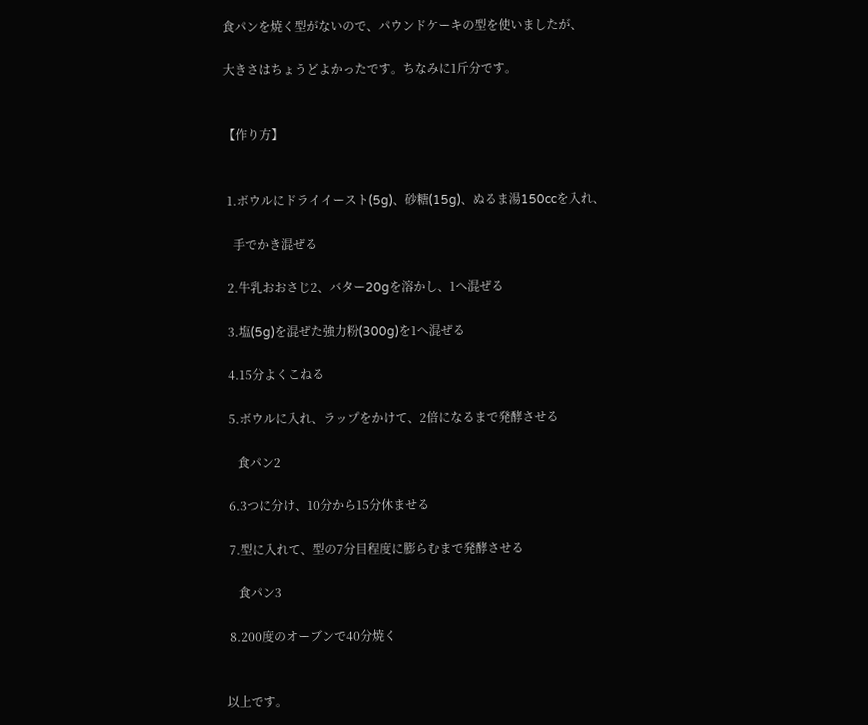食パンを焼く型がないので、パウンドケーキの型を使いましたが、

大きさはちょうどよかったです。ちなみに1斤分です。


【作り方】


 1.ボウルにドライイースト(5g)、砂糖(15g)、ぬるま湯150ccを入れ、

   手でかき混ぜる

 2.牛乳おおさじ2、バター20gを溶かし、1へ混ぜる

 3.塩(5g)を混ぜた強力粉(300g)を1へ混ぜる

 4.15分よくこねる

 5.ボウルに入れ、ラップをかけて、2倍になるまで発酵させる

    食パン2

 6.3つに分け、10分から15分休ませる

 7.型に入れて、型の7分目程度に膨らむまで発酵させる

    食パン3

 8.200度のオーブンで40分焼く


以上です。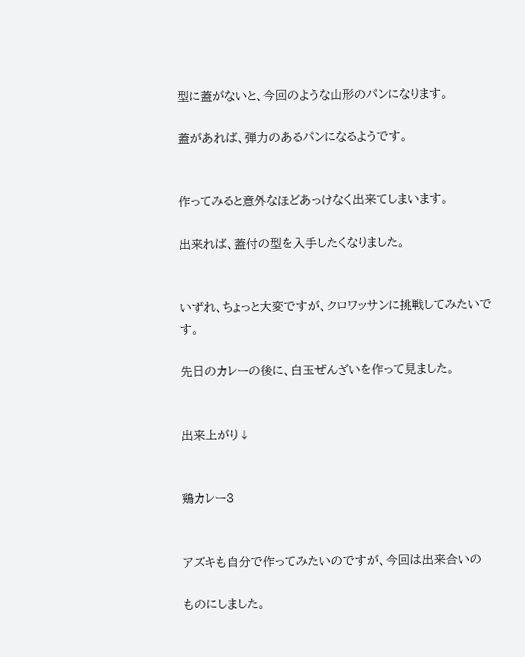型に蓋がないと、今回のような山形のパンになります。

蓋があれば、弾力のあるパンになるようです。


作ってみると意外なほどあっけなく出来てしまいます。

出来れば、蓋付の型を入手したくなりました。


いずれ、ちょっと大変ですが、クロワッサンに挑戦してみたいです。

先日のカレーの後に、白玉ぜんざいを作って見ました。


出来上がり↓


鶏カレー3


アズキも自分で作ってみたいのですが、今回は出来合いの

ものにしました。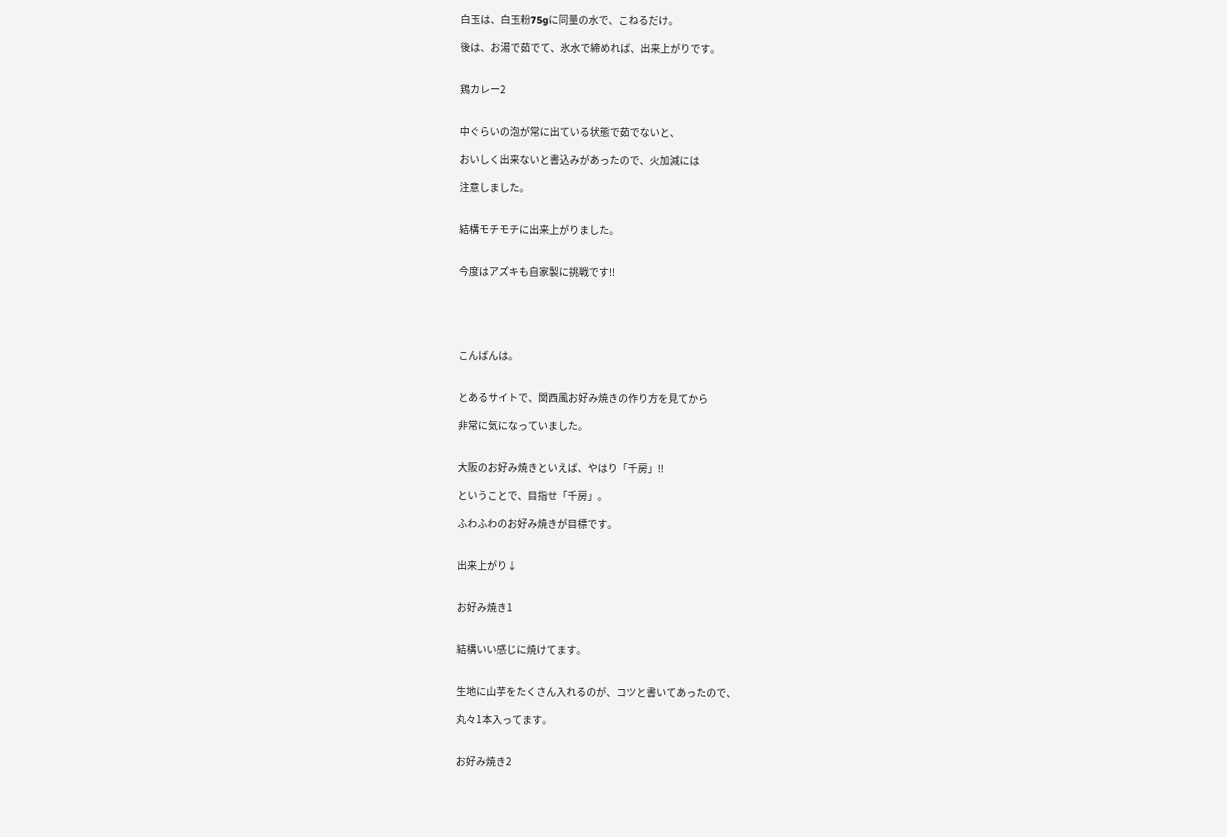白玉は、白玉粉75gに同量の水で、こねるだけ。

後は、お湯で茹でて、氷水で締めれば、出来上がりです。


鶏カレー2


中ぐらいの泡が常に出ている状態で茹でないと、

おいしく出来ないと書込みがあったので、火加減には

注意しました。


結構モチモチに出来上がりました。


今度はアズキも自家製に挑戦です!!





こんばんは。


とあるサイトで、関西風お好み焼きの作り方を見てから

非常に気になっていました。


大阪のお好み焼きといえば、やはり「千房」!!

ということで、目指せ「千房」。

ふわふわのお好み焼きが目標です。


出来上がり↓


お好み焼き1


結構いい感じに焼けてます。


生地に山芋をたくさん入れるのが、コツと書いてあったので、

丸々1本入ってます。


お好み焼き2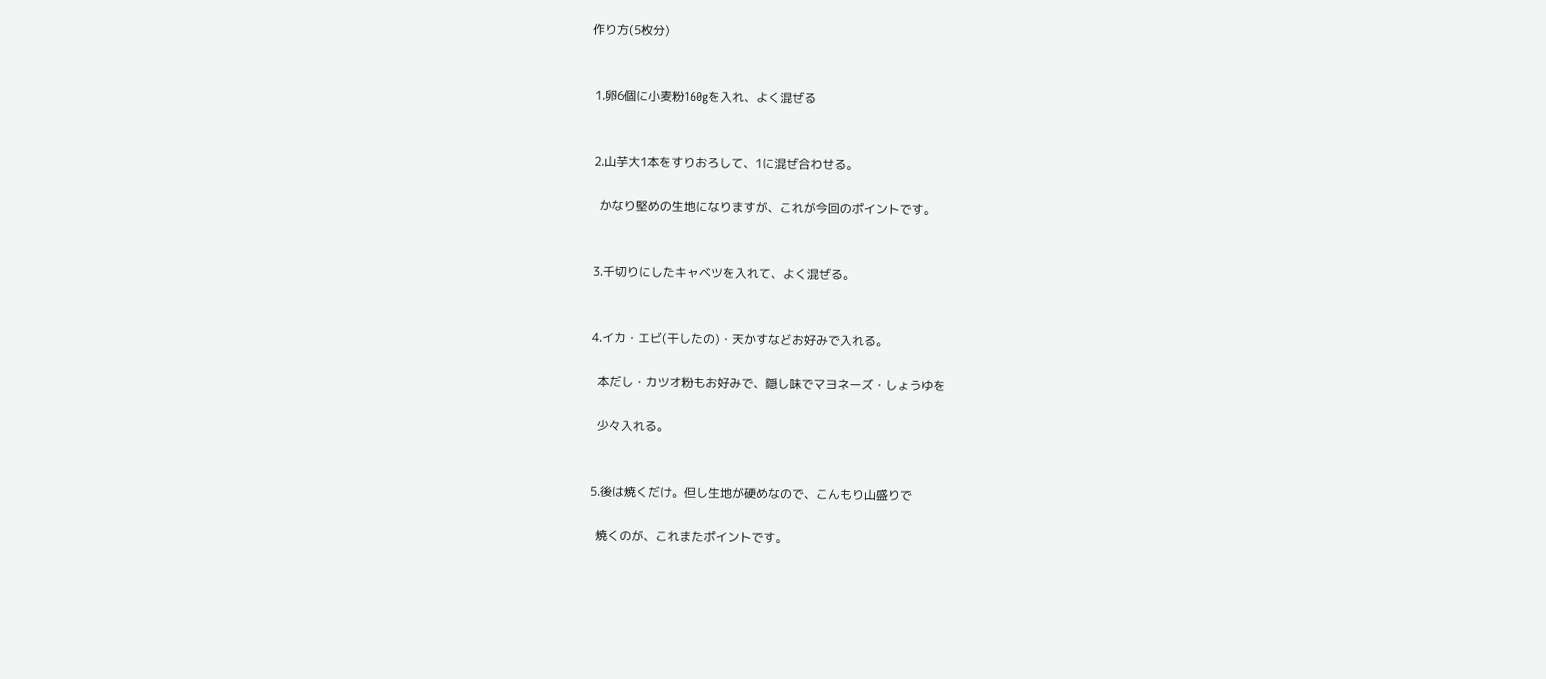作り方(5枚分)


 1.卵6個に小麦粉160gを入れ、よく混ぜる


 2.山芋大1本をすりおろして、1に混ぜ合わせる。

   かなり堅めの生地になりますが、これが今回のポイントです。


 3.千切りにしたキャベツを入れて、よく混ぜる。


 4.イカ・エビ(干したの)・天かすなどお好みで入れる。

   本だし・カツオ粉もお好みで、隠し味でマヨネーズ・しょうゆを

   少々入れる。


 5.後は焼くだけ。但し生地が硬めなので、こんもり山盛りで

   焼くのが、これまたポイントです。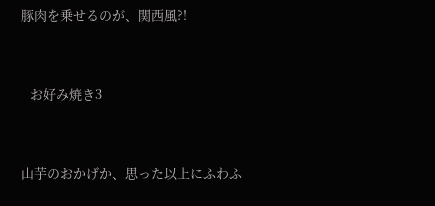豚肉を乗せるのが、関西風?!


   お好み焼き3


山芋のおかげか、思った以上にふわふ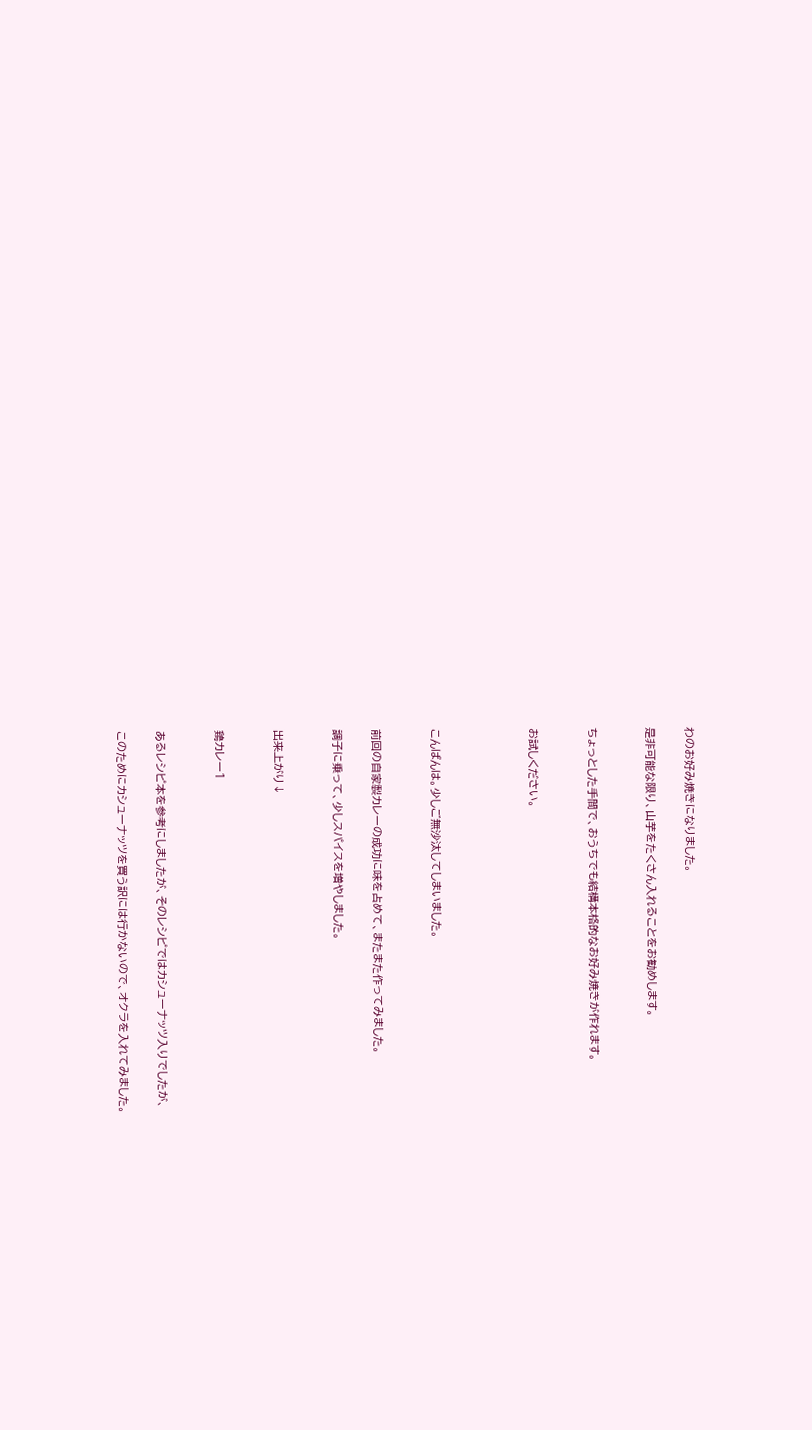わのお好み焼きになりました。

是非可能な限り、山芋をたくさん入れることをお勧めします。


ちょっとした手間で、おうちでも結構本格的なお好み焼きが作れます。


お試しください。




こんばんは。少しご無沙汰してしまいました。


前回の自家製カレーの成功に味を占めて、またまた作ってみました。

調子に乗って、少しスパイスを増やしました。


出来上がり↓


鶏カレー1


あるレシピ本を参考にしましたが、そのレシピではカシューナッツ入りでしたが、

このためにカシューナッツを買う訳には行かないので、オクラを入れてみました。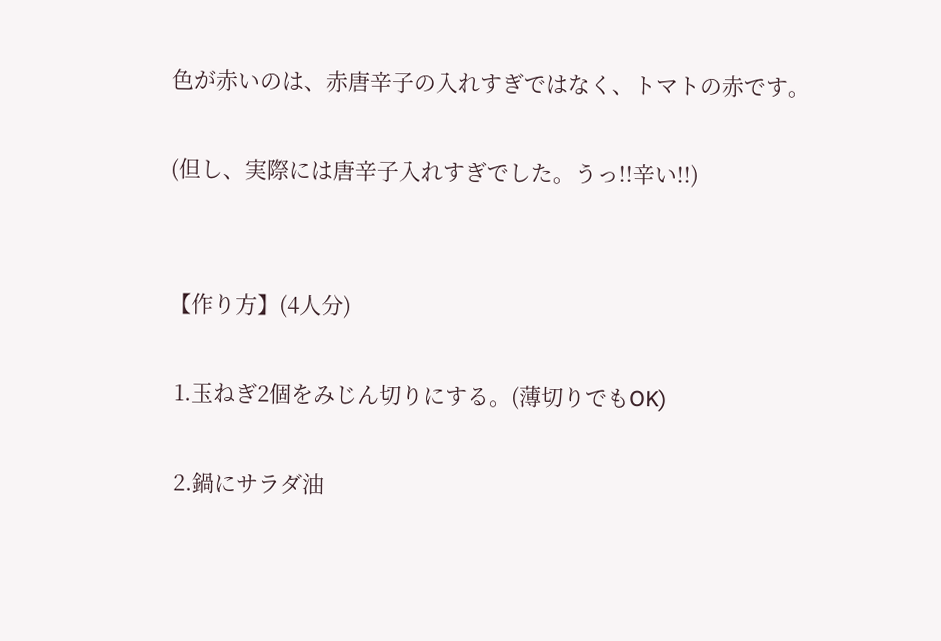色が赤いのは、赤唐辛子の入れすぎではなく、トマトの赤です。

(但し、実際には唐辛子入れすぎでした。うっ!!辛い!!)


【作り方】(4人分)

 1.玉ねぎ2個をみじん切りにする。(薄切りでもOK)

 2.鍋にサラダ油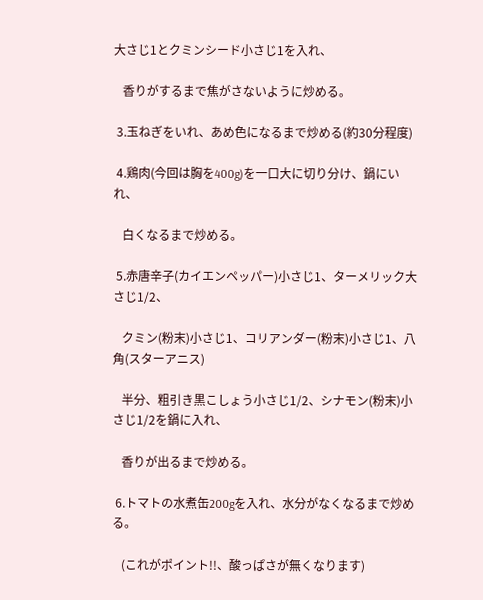大さじ1とクミンシード小さじ1を入れ、

   香りがするまで焦がさないように炒める。

 3.玉ねぎをいれ、あめ色になるまで炒める(約30分程度)

 4.鶏肉(今回は胸を400g)を一口大に切り分け、鍋にいれ、

   白くなるまで炒める。

 5.赤唐辛子(カイエンペッパー)小さじ1、ターメリック大さじ1/2、

   クミン(粉末)小さじ1、コリアンダー(粉末)小さじ1、八角(スターアニス)

   半分、粗引き黒こしょう小さじ1/2、シナモン(粉末)小さじ1/2を鍋に入れ、

   香りが出るまで炒める。

 6.トマトの水煮缶200gを入れ、水分がなくなるまで炒める。

   (これがポイント!!、酸っぱさが無くなります)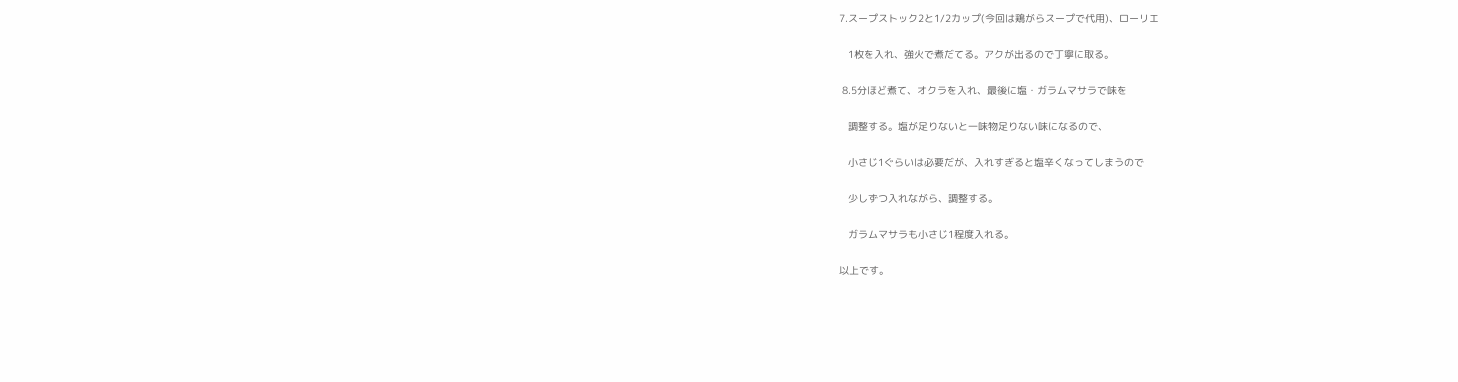7.スープストック2と1/2カップ(今回は鶏がらスープで代用)、ローリエ

   1枚を入れ、強火で煮だてる。アクが出るので丁寧に取る。

 8.5分ほど煮て、オクラを入れ、最後に塩・ガラムマサラで味を

   調整する。塩が足りないと一味物足りない味になるので、

   小さじ1ぐらいは必要だが、入れすぎると塩辛くなってしまうので

   少しずつ入れながら、調整する。

   ガラムマサラも小さじ1程度入れる。

以上です。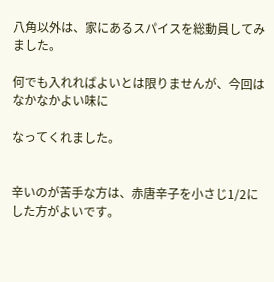八角以外は、家にあるスパイスを総動員してみました。

何でも入れればよいとは限りませんが、今回はなかなかよい味に

なってくれました。


辛いのが苦手な方は、赤唐辛子を小さじ1/2にした方がよいです。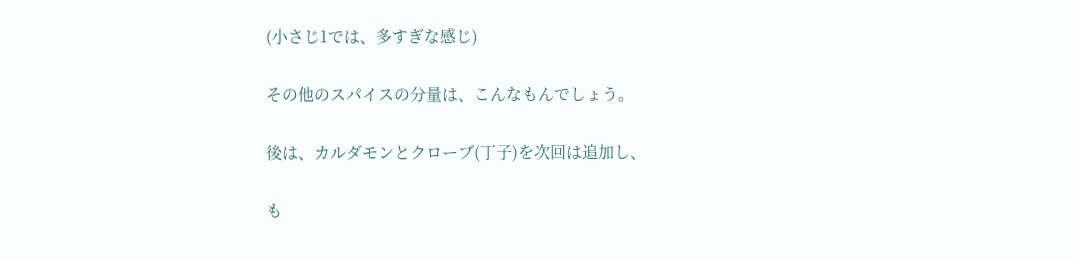(小さじ1では、多すぎな感じ)

その他のスパイスの分量は、こんなもんでしょう。

後は、カルダモンとクローブ(丁子)を次回は追加し、

も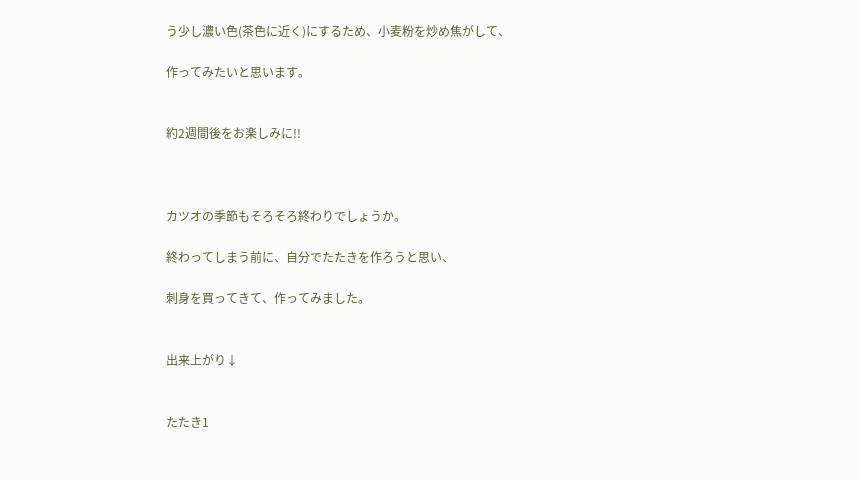う少し濃い色(茶色に近く)にするため、小麦粉を炒め焦がして、

作ってみたいと思います。


約2週間後をお楽しみに!!



カツオの季節もそろそろ終わりでしょうか。

終わってしまう前に、自分でたたきを作ろうと思い、

刺身を買ってきて、作ってみました。


出来上がり↓


たたき1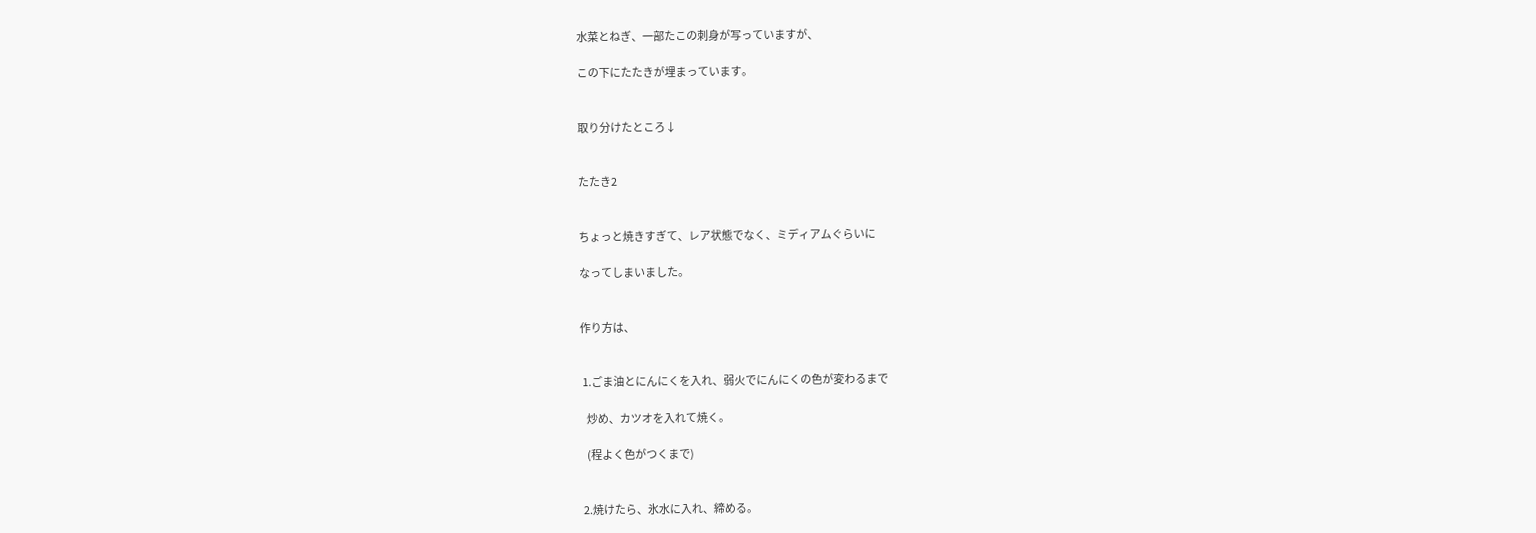水菜とねぎ、一部たこの刺身が写っていますが、

この下にたたきが埋まっています。


取り分けたところ↓


たたき2


ちょっと焼きすぎて、レア状態でなく、ミディアムぐらいに

なってしまいました。


作り方は、


 1.ごま油とにんにくを入れ、弱火でにんにくの色が変わるまで

   炒め、カツオを入れて焼く。

   (程よく色がつくまで)


 2.焼けたら、氷水に入れ、締める。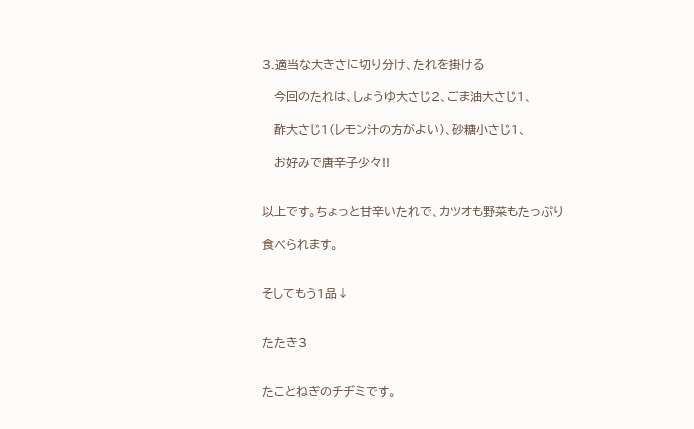3.適当な大きさに切り分け、たれを掛ける

   今回のたれは、しょうゆ大さじ2、ごま油大さじ1、

   酢大さじ1(レモン汁の方がよい)、砂糖小さじ1、

   お好みで唐辛子少々!!


以上です。ちょっと甘辛いたれで、カツオも野菜もたっぷり

食べられます。


そしてもう1品↓


たたき3


たことねぎのチヂミです。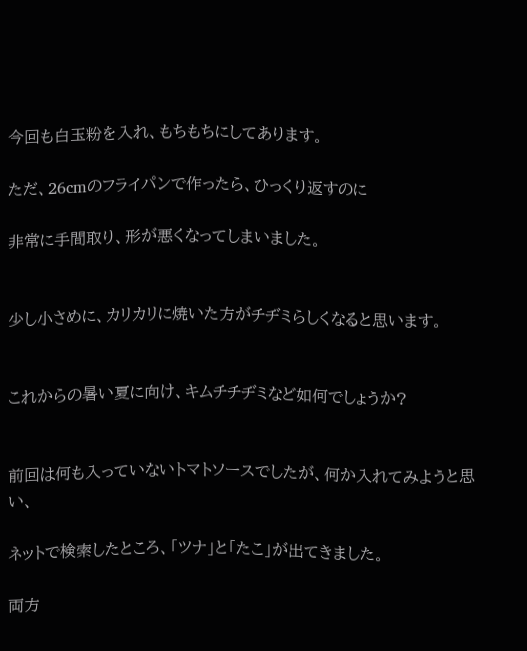今回も白玉粉を入れ、もちもちにしてあります。

ただ、26cmのフライパンで作ったら、ひっくり返すのに

非常に手間取り、形が悪くなってしまいました。


少し小さめに、カリカリに焼いた方がチヂミらしくなると思います。


これからの暑い夏に向け、キムチチヂミなど如何でしょうか?


前回は何も入っていないトマトソースでしたが、何か入れてみようと思い、

ネットで検索したところ、「ツナ」と「たこ」が出てきました。

両方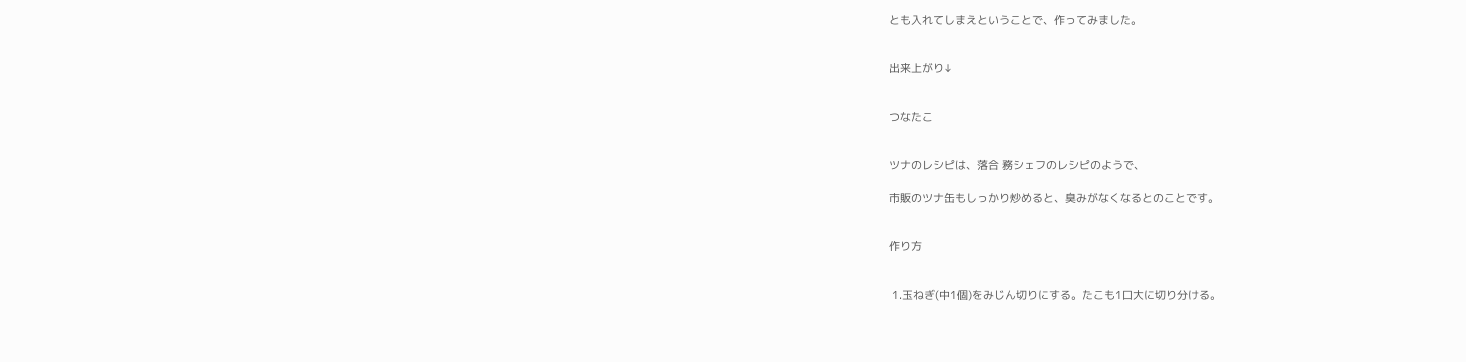とも入れてしまえということで、作ってみました。


出来上がり↓


つなたこ


ツナのレシピは、落合 務シェフのレシピのようで、

市販のツナ缶もしっかり炒めると、臭みがなくなるとのことです。


作り方


 1.玉ねぎ(中1個)をみじん切りにする。たこも1口大に切り分ける。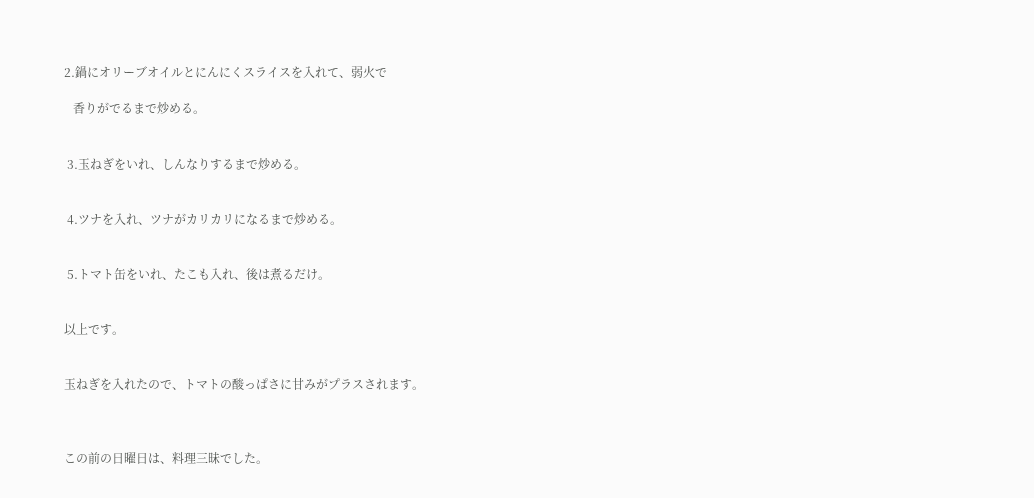2.鍋にオリーブオイルとにんにくスライスを入れて、弱火で

   香りがでるまで炒める。


 3.玉ねぎをいれ、しんなりするまで炒める。


 4.ツナを入れ、ツナがカリカリになるまで炒める。


 5.トマト缶をいれ、たこも入れ、後は煮るだけ。


以上です。


玉ねぎを入れたので、トマトの酸っぱさに甘みがプラスされます。



この前の日曜日は、料理三昧でした。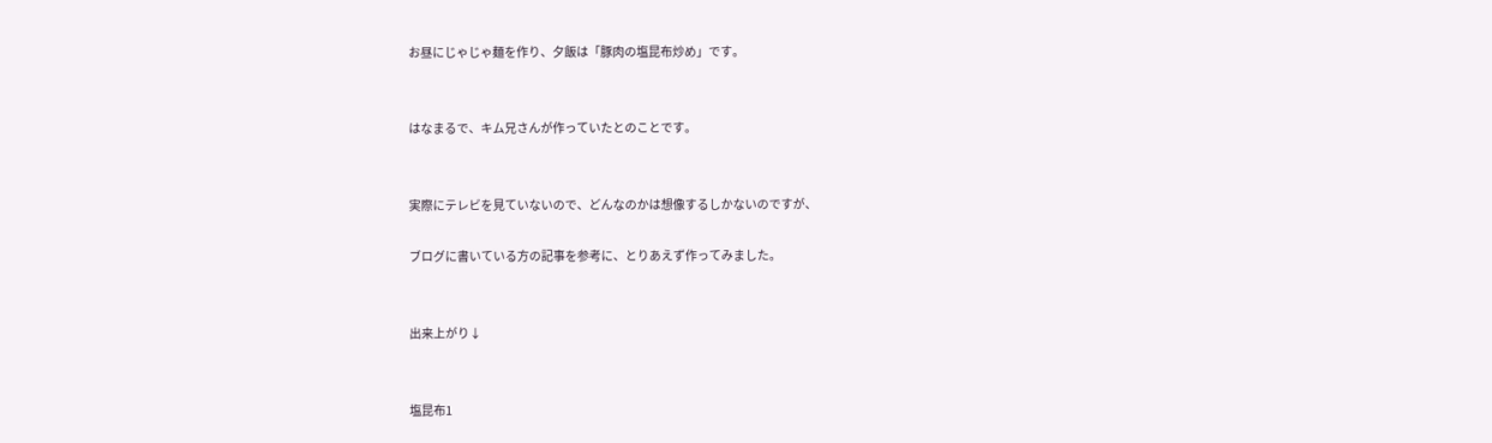お昼にじゃじゃ麺を作り、夕飯は「豚肉の塩昆布炒め」です。


はなまるで、キム兄さんが作っていたとのことです。


実際にテレビを見ていないので、どんなのかは想像するしかないのですが、

ブログに書いている方の記事を参考に、とりあえず作ってみました。


出来上がり↓


塩昆布1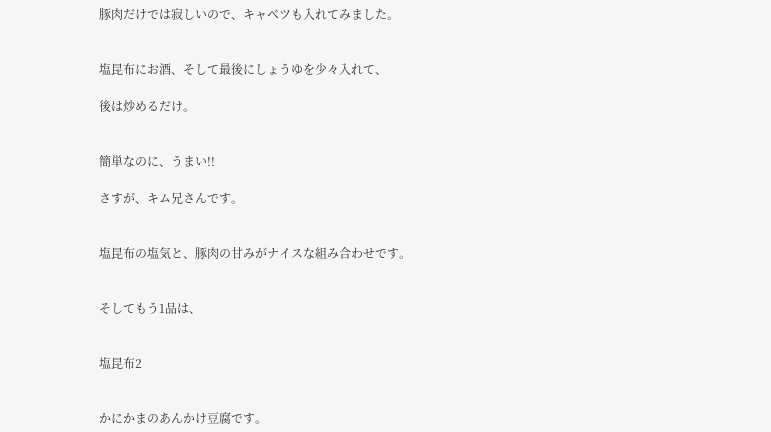豚肉だけでは寂しいので、キャベツも入れてみました。


塩昆布にお酒、そして最後にしょうゆを少々入れて、

後は炒めるだけ。


簡単なのに、うまい!!

さすが、キム兄さんです。


塩昆布の塩気と、豚肉の甘みがナイスな組み合わせです。


そしてもう1品は、


塩昆布2


かにかまのあんかけ豆腐です。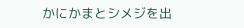かにかまとシメジを出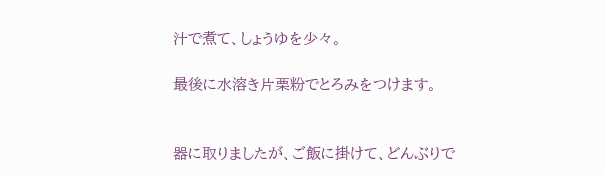汁で煮て、しょうゆを少々。

最後に水溶き片栗粉でとろみをつけます。


器に取りましたが、ご飯に掛けて、どんぶりで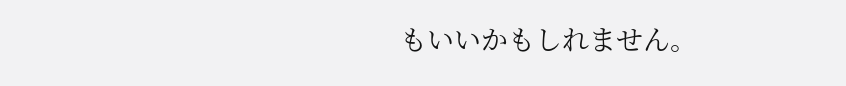もいいかもしれません。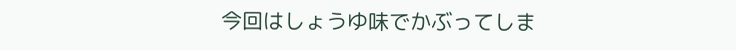今回はしょうゆ味でかぶってしま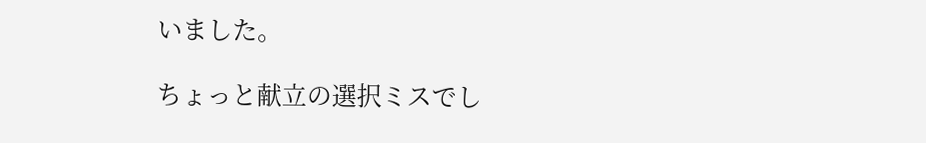いました。

ちょっと献立の選択ミスでし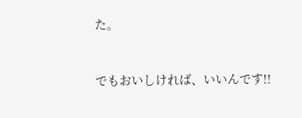た。


でもおいしければ、いいんです!!